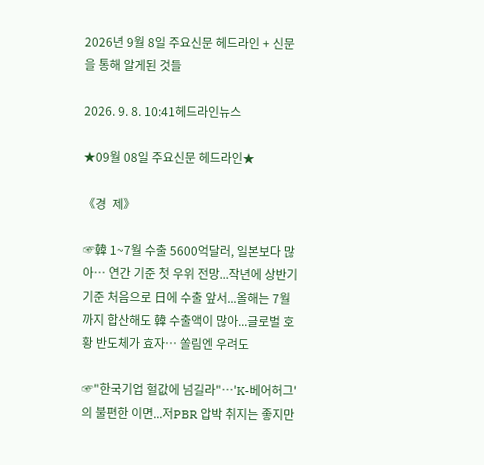2026년 9월 8일 주요신문 헤드라인 + 신문을 통해 알게된 것들

2026. 9. 8. 10:41헤드라인뉴스

★09월 08일 주요신문 헤드라인★

《경  제》

☞韓 1~7월 수출 5600억달러, 일본보다 많아… 연간 기준 첫 우위 전망...작년에 상반기 기준 처음으로 日에 수출 앞서...올해는 7월까지 합산해도 韓 수출액이 많아...글로벌 호황 반도체가 효자… 쏠림엔 우려도

☞"한국기업 헐값에 넘길라"…'K-베어허그'의 불편한 이면...저PBR 압박 취지는 좋지만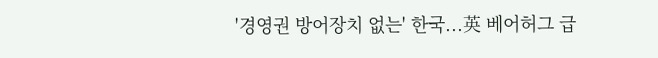'경영권 방어장치 없는' 한국...英 베어허그 급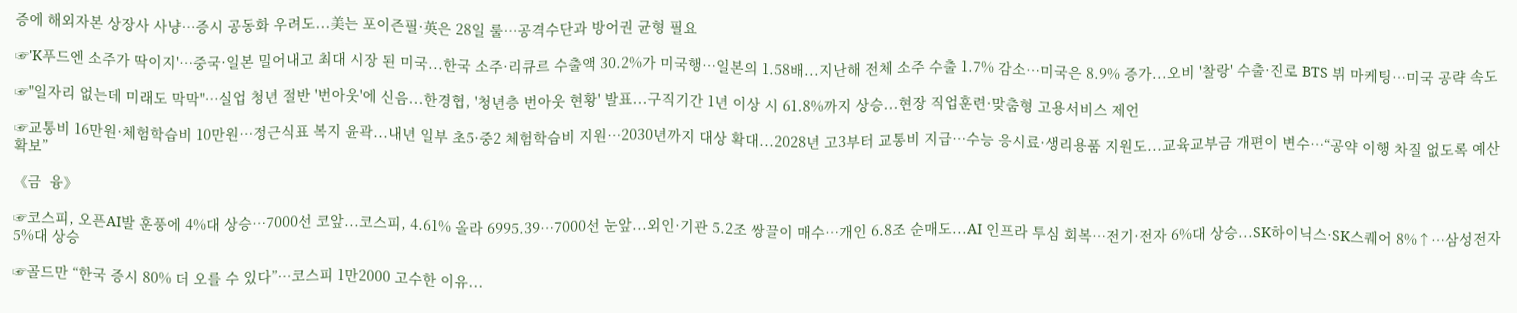증에 해외자본 상장사 사냥…증시 공동화 우려도...美는 포이즌필·英은 28일 룰…공격수단과 방어권 균형 필요

☞'K푸드엔 소주가 딱이지'…중국·일본 밀어내고 최대 시장 된 미국...한국 소주·리큐르 수출액 30.2%가 미국행…일본의 1.58배...지난해 전체 소주 수출 1.7% 감소…미국은 8.9% 증가...오비 '찰랑' 수출·진로 BTS 뷔 마케팅…미국 공략 속도

☞"일자리 없는데 미래도 막막"…실업 청년 절반 '번아웃'에 신음...한경협, '청년층 번아웃 현황' 발표...구직기간 1년 이상 시 61.8%까지 상승...현장 직업훈련·맞춤형 고용서비스 제언

☞교통비 16만원·체험학습비 10만원…정근식표 복지 윤곽...내년 일부 초5·중2 체험학습비 지원…2030년까지 대상 확대...2028년 고3부터 교통비 지급…수능 응시료·생리용품 지원도...교육교부금 개편이 변수…“공약 이행 차질 없도록 예산 확보”

《금  융》

☞코스피, 오픈AI발 훈풍에 4%대 상승…7000선 코앞...코스피, 4.61% 올라 6995.39…7000선 눈앞...외인·기관 5.2조 쌍끌이 매수…개인 6.8조 순매도...AI 인프라 투심 회복…전기·전자 6%대 상승...SK하이닉스·SK스퀘어 8%↑…삼성전자 5%대 상승

☞골드만 “한국 증시 80% 더 오를 수 있다”…코스피 1만2000 고수한 이유...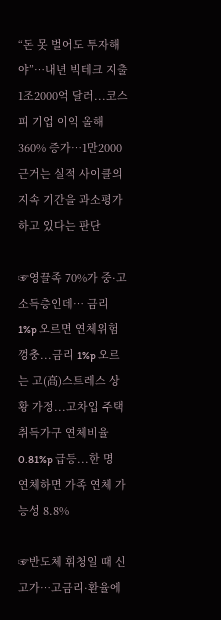“돈 못 벌어도 투자해야”…내년 빅테크 지출 1조2000억 달러...코스피 기업 이익 올해 360% 증가…1만2000 근거는 실적 사이클의 지속 기간을 과소평가하고 있다는 판단

☞영끌족 70%가 중·고소득층인데… 금리 1%p 오르면 연체위험 껑충...금리 1%p 오르는 고(高)스트레스 상황 가정...고차입 주택취득가구 연체비율 0.81%p 급등...한 명 연체하면 가족 연체 가능성 8.8%

☞반도체 휘청일 때 신고가⋯고금리·환율에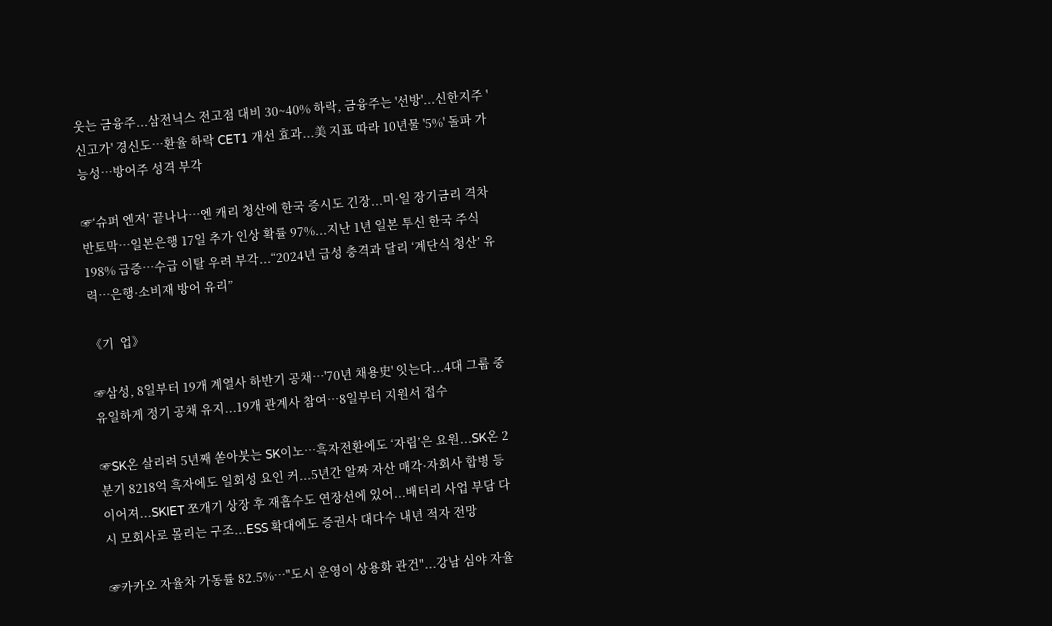웃는 금융주...삼전닉스 전고점 대비 30~40% 하락, 금융주는 '선방'...신한지주 '신고가' 경신도⋯환율 하락 CET1 개선 효과...美 지표 따라 10년물 '5%' 돌파 가능성⋯방어주 성격 부각

☞‘슈퍼 엔저’ 끝나나…엔 캐리 청산에 한국 증시도 긴장...미·일 장기금리 격차 반토막…일본은행 17일 추가 인상 확률 97%...지난 1년 일본 투신 한국 주식 198% 급증…수급 이탈 우려 부각...“2024년 급성 충격과 달리 ‘계단식 청산’ 유력…은행·소비재 방어 유리”

《기  업》

☞삼성, 8일부터 19개 계열사 하반기 공채…'70년 채용史' 잇는다...4대 그룹 중 유일하게 정기 공채 유지...19개 관계사 참여…8일부터 지원서 접수

☞SK온 살리려 5년째 쏟아붓는 SK이노…흑자전환에도 ‘자립’은 요원...SK온 2분기 8218억 흑자에도 일회성 요인 커...5년간 알짜 자산 매각·자회사 합병 등 이어져...SKIET 쪼개기 상장 후 재흡수도 연장선에 있어...배터리 사업 부담 다시 모회사로 몰리는 구조...ESS 확대에도 증권사 대다수 내년 적자 전망

☞카카오 자율차 가동률 82.5%…"도시 운영이 상용화 관건"...강남 심야 자율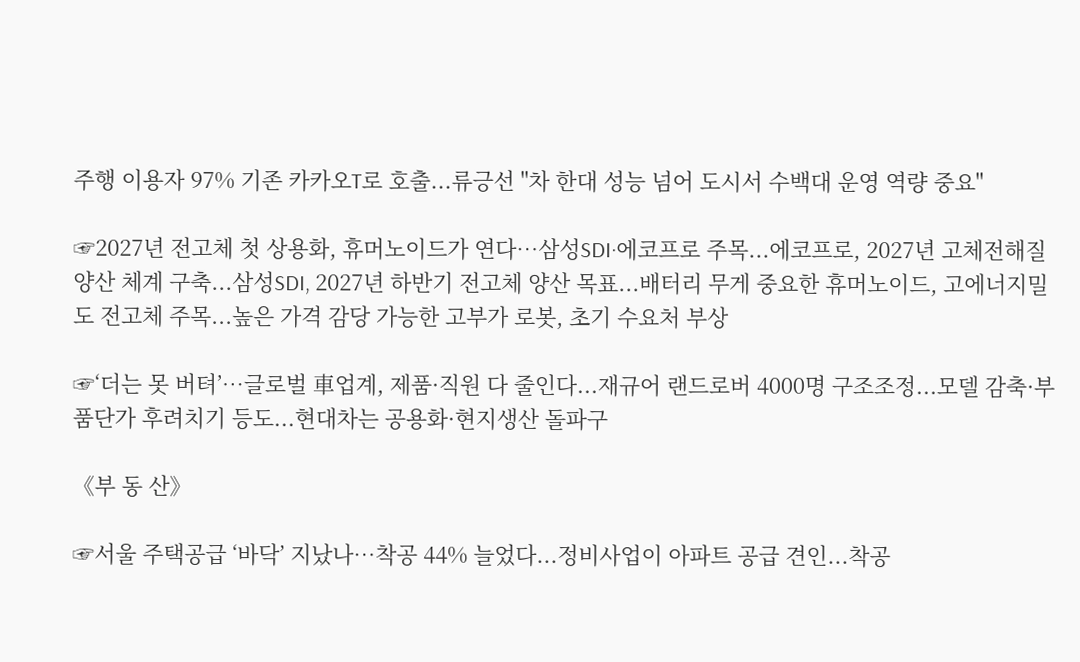주행 이용자 97% 기존 카카오T로 호출...류긍선 "차 한대 성능 넘어 도시서 수백대 운영 역량 중요"

☞2027년 전고체 첫 상용화, 휴머노이드가 연다…삼성SDI·에코프로 주목...에코프로, 2027년 고체전해질 양산 체계 구축...삼성SDI, 2027년 하반기 전고체 양산 목표...배터리 무게 중요한 휴머노이드, 고에너지밀도 전고체 주목...높은 가격 감당 가능한 고부가 로봇, 초기 수요처 부상

☞‘더는 못 버텨’…글로벌 車업계, 제품·직원 다 줄인다...재규어 랜드로버 4000명 구조조정...모델 감축·부품단가 후려치기 등도...현대차는 공용화·현지생산 돌파구

《부 동 산》

☞서울 주택공급 ‘바닥’ 지났나…착공 44% 늘었다...정비사업이 아파트 공급 견인...착공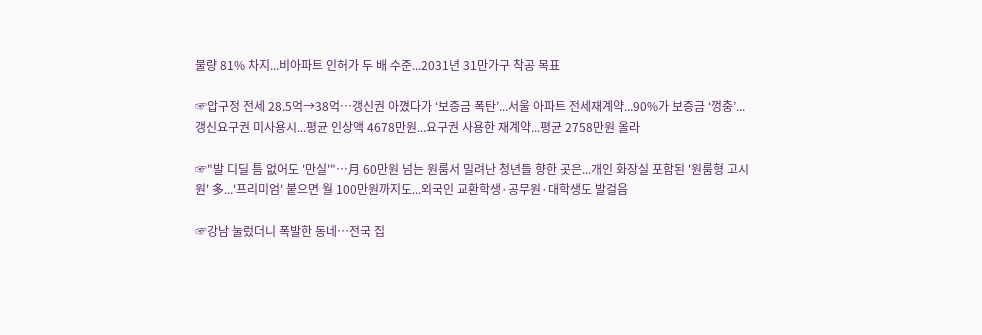물량 81% 차지...비아파트 인허가 두 배 수준...2031년 31만가구 착공 목표

☞압구정 전세 28.5억→38억…갱신권 아꼈다가 ‘보증금 폭탄’...서울 아파트 전세재계약...90%가 보증금 ‘껑충’...갱신요구권 미사용시...평균 인상액 4678만원...요구권 사용한 재계약...평균 2758만원 올라

☞"발 디딜 틈 없어도 '만실'"…月 60만원 넘는 원룸서 밀려난 청년들 향한 곳은...개인 화장실 포함된 '원룸형 고시원' 多...'프리미엄' 붙으면 월 100만원까지도...외국인 교환학생·공무원·대학생도 발걸음

☞강남 눌렀더니 폭발한 동네…전국 집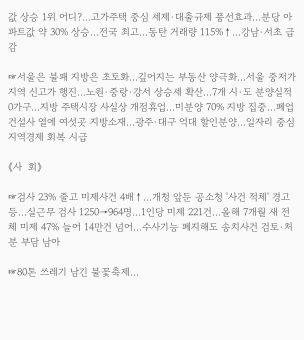값 상승 1위 어디?...고가주택 중심 세제·대출규제 풍선효과...분당 아파트값 약 30% 상승…전국 최고...동탄 거래량 115%↑…강남·서초 급감

☞서울은 불패 지방은 초토화…깊어지는 부동산 양극화...서울 중저가지역 신고가 행진…노원·중랑·강서 상승세 확산...7개 시·도 분양실적 0가구…지방 주택시장 사실상 개점휴업...미분양 70% 지방 집중…폐업 건설사 열에 여섯곳 지방소재...광주·대구 억대 할인분양…일자리 중심 지역경제 회복 시급

《사  회》

☞검사 23% 줄고 미제사건 4배↑…개청 앞둔 공소청 '사건 적체' 경고등...실근무 검사 1250→964명…1인당 미제 221건...올해 7개월 새 전체 미제 47% 늘어 14만건 넘어...수사기능 폐지해도 송치사건 검토·처분 부담 남아

☞80톤 쓰레기 남긴 불꽃축제…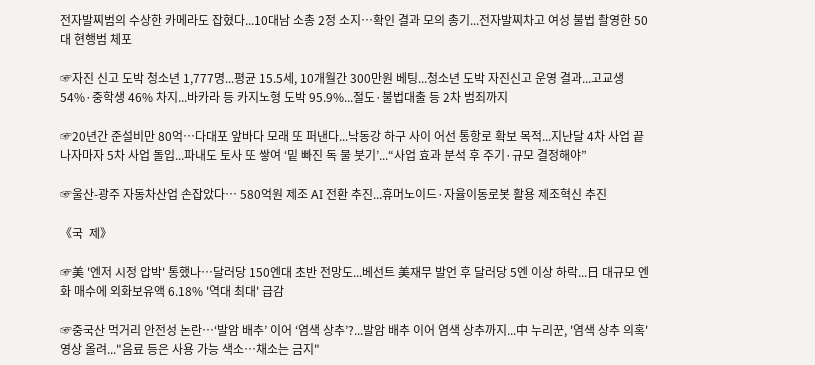전자발찌범의 수상한 카메라도 잡혔다...10대남 소총 2정 소지…확인 결과 모의 총기...전자발찌차고 여성 불법 촬영한 50대 현행범 체포

☞자진 신고 도박 청소년 1,777명...평균 15.5세, 10개월간 300만원 베팅...청소년 도박 자진신고 운영 결과...고교생 54%·중학생 46% 차지...바카라 등 카지노형 도박 95.9%...절도·불법대출 등 2차 범죄까지

☞20년간 준설비만 80억…다대포 앞바다 모래 또 퍼낸다...낙동강 하구 사이 어선 통항로 확보 목적...지난달 4차 사업 끝나자마자 5차 사업 돌입...파내도 토사 또 쌓여 ‘밑 빠진 독 물 붓기’...“사업 효과 분석 후 주기·규모 결정해야”

☞울산-광주 자동차산업 손잡았다… 580억원 제조 AI 전환 추진...휴머노이드·자율이동로봇 활용 제조혁신 추진

《국  제》

☞美 '엔저 시정 압박' 통했나…달러당 150엔대 초반 전망도...베선트 美재무 발언 후 달러당 5엔 이상 하락...日 대규모 엔화 매수에 외화보유액 6.18% '역대 최대' 급감

☞중국산 먹거리 안전성 논란…‘발암 배추’ 이어 ‘염색 상추’?...발암 배추 이어 염색 상추까지...中 누리꾼, '염색 상추 의혹' 영상 올려..."음료 등은 사용 가능 색소…채소는 금지"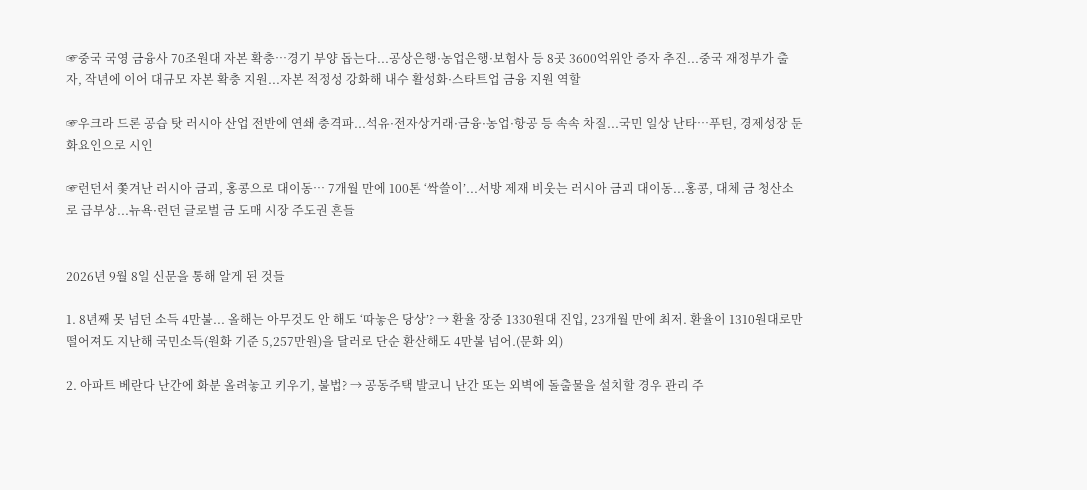☞중국 국영 금융사 70조원대 자본 확충…경기 부양 돕는다...공상은행·농업은행·보험사 등 8곳 3600억위안 증자 추진...중국 재정부가 출자, 작년에 이어 대규모 자본 확충 지원...자본 적정성 강화해 내수 활성화·스타트업 금융 지원 역할

☞우크라 드론 공습 탓 러시아 산업 전반에 연쇄 충격파...석유·전자상거래·금융·농업·항공 등 속속 차질...국민 일상 난타…푸틴, 경제성장 둔화요인으로 시인

☞런던서 쫓겨난 러시아 금괴, 홍콩으로 대이동… 7개월 만에 100톤 ‘싹쓸이’...서방 제재 비웃는 러시아 금괴 대이동...홍콩, 대체 금 청산소로 급부상...뉴욕·런던 글로벌 금 도매 시장 주도권 흔들


2026년 9월 8일 신문을 통해 알게 된 것들

1. 8년째 못 넘던 소득 4만불... 올해는 아무것도 안 해도 ‘따놓은 당상’? → 환율 장중 1330원대 진입, 23개월 만에 최저. 환율이 1310원대로만 떨어져도 지난해 국민소득(원화 기준 5,257만원)을 달러로 단순 환산해도 4만불 넘어.(문화 외)

2. 아파트 베란다 난간에 화분 올려놓고 키우기, 불법? → 공동주택 발코니 난간 또는 외벽에 돌출물을 설치할 경우 관리 주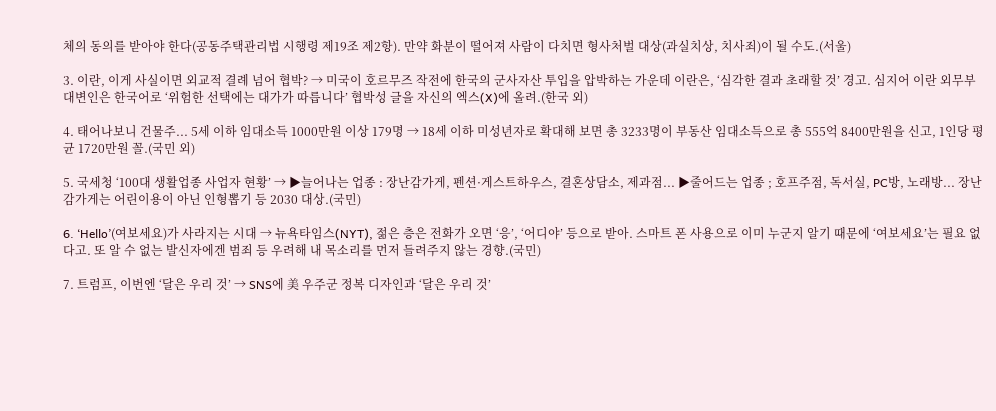체의 동의를 받아야 한다(공동주택관리법 시행령 제19조 제2항). 만약 화분이 떨어져 사람이 다치면 형사처벌 대상(과실치상, 치사죄)이 될 수도.(서울)

3. 이란, 이게 사실이면 외교적 결례 넘어 협박? → 미국이 호르무즈 작전에 한국의 군사자산 투입을 압박하는 가운데 이란은, ‘심각한 결과 초래할 것’ 경고. 심지어 이란 외무부 대변인은 한국어로 ‘위험한 선택에는 대가가 따릅니다’ 협박성 글을 자신의 엑스(X)에 올려.(한국 외)

4. 태어나보니 건물주... 5세 이하 임대소득 1000만원 이상 179명 → 18세 이하 미성년자로 확대해 보면 총 3233명이 부동산 임대소득으로 총 555억 8400만원을 신고, 1인당 평균 1720만원 꼴.(국민 외)

5. 국세청 ‘100대 생활업종 사업자 현황’ → ▶늘어나는 업종 : 장난감가게, 펜션·게스트하우스, 결혼상담소, 제과점... ▶줄어드는 업종 ; 호프주점, 독서실, PC방, 노래방... 장난감가게는 어린이용이 아닌 인형뽑기 등 2030 대상.(국민)

6. ‘Hello’(여보세요)가 사라지는 시대 → 뉴욕타임스(NYT), 젊은 층은 전화가 오면 ‘응’, ‘어디야’ 등으로 받아. 스마트 폰 사용으로 이미 누군지 알기 때문에 ‘여보세요’는 필요 없다고. 또 알 수 없는 발신자에겐 범죄 등 우려해 내 목소리를 먼저 들려주지 않는 경향.(국민)

7. 트럼프, 이번엔 ‘달은 우리 것’ → SNS에 美 우주군 정복 디자인과 ‘달은 우리 것’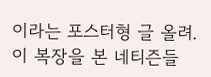이라는 포스터형 글 올려. 이 복장을 본 네티즌들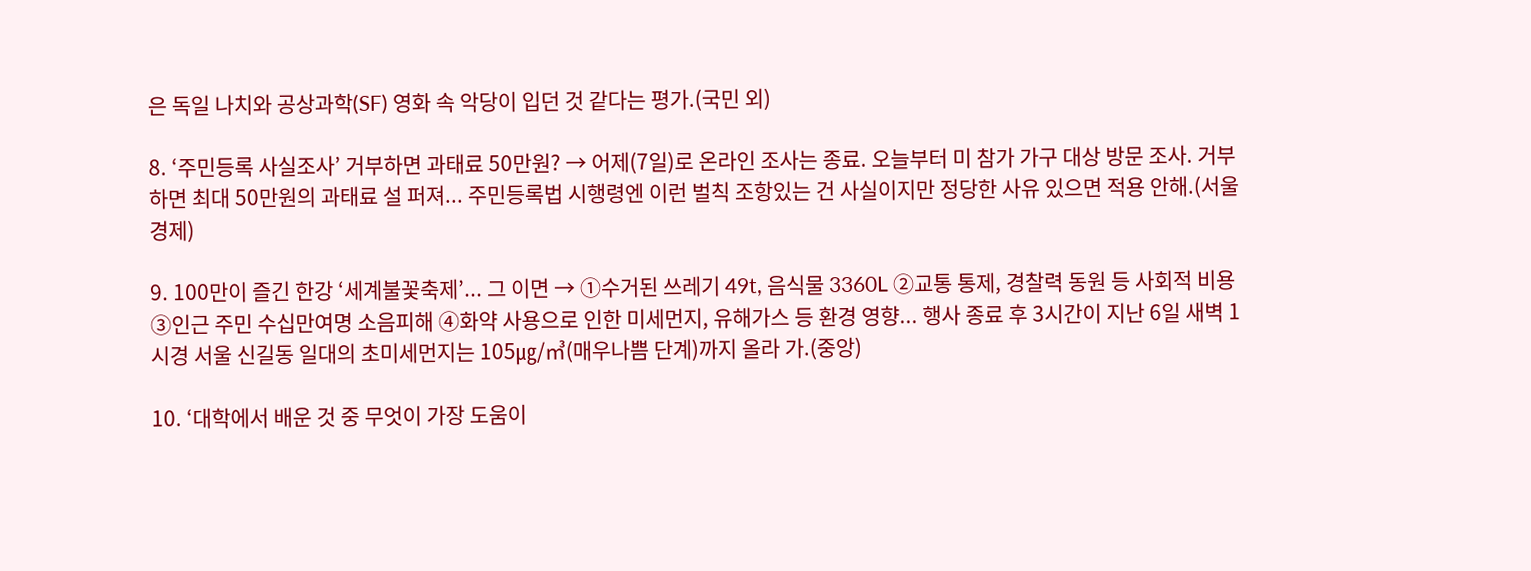은 독일 나치와 공상과학(SF) 영화 속 악당이 입던 것 같다는 평가.(국민 외)

8. ‘주민등록 사실조사’ 거부하면 과태료 50만원? → 어제(7일)로 온라인 조사는 종료. 오늘부터 미 참가 가구 대상 방문 조사. 거부하면 최대 50만원의 과태료 설 퍼져... 주민등록법 시행령엔 이런 벌칙 조항있는 건 사실이지만 정당한 사유 있으면 적용 안해.(서울경제)

9. 100만이 즐긴 한강 ‘세계불꽃축제’... 그 이면 → ①수거된 쓰레기 49t, 음식물 3360L ②교통 통제, 경찰력 동원 등 사회적 비용 ③인근 주민 수십만여명 소음피해 ④화약 사용으로 인한 미세먼지, 유해가스 등 환경 영향... 행사 종료 후 3시간이 지난 6일 새벽 1시경 서울 신길동 일대의 초미세먼지는 105㎍/㎥(매우나쁨 단계)까지 올라 가.(중앙)

10. ‘대학에서 배운 것 중 무엇이 가장 도움이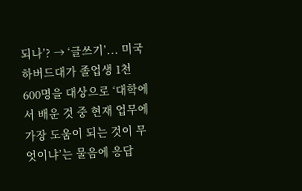되나’? → ‘글쓰기’... 미국 하버드대가 졸업생 1천 600명을 대상으로 ‘대학에서 배운 것 중 현재 업무에 가장 도움이 되는 것이 무엇이냐’는 물음에 응답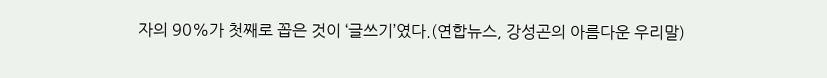자의 90%가 첫째로 꼽은 것이 ‘글쓰기’였다.(연합뉴스, 강성곤의 아름다운 우리말)